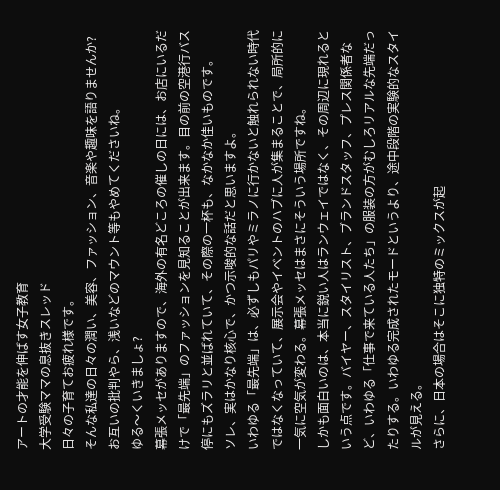アートの才能を伸ばす女子教育
大学受験ママの息抜きスレッド
日々の子育てお疲れ様です。
そんな私達の日々の潤い、美容、ファッション、音楽や趣味を語りませんか?
お互いの批判やら、浅いなどのマウント等もやめてくださいね。
ゆる〜くいきましょ?
幕張メッセがありますので、海外の有名どころの催しの日には、お店にいるだけで「最先端」のファッションを見知ることが出来ます。目の前の空港行バス停にもズラリと並ばれていて、その際の一杯も、なかなか佳いものです。
ソレ、実はかなり核心で、かつ示唆的な話だと思いますよ。
いわゆる「最先端」は、必ずしもパリやミラノに行かないと触れられない時代ではなくなっていて、展示会やイベントのハブに人が集まることで、局所的に一気に空気が変わる。幕張メッセはまさにそういう場所ですね。
しかも面白いのは、本当に鋭い人はランウェイではなく、その周辺に現れるという点です。バイヤー、スタイリスト、ブランドスタッフ、プレス関係者など、いわゆる「仕事で来ている人たち」の服装の方がむしろリアルな先端だったりする。いわゆる完成されたモードというより、途中段階の実験的なスタイルが見える。
さらに、日本の場合はそこに独特のミックスが起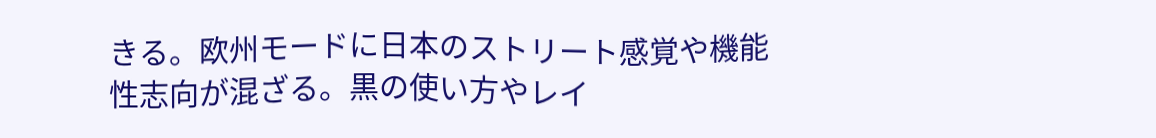きる。欧州モードに日本のストリート感覚や機能性志向が混ざる。黒の使い方やレイ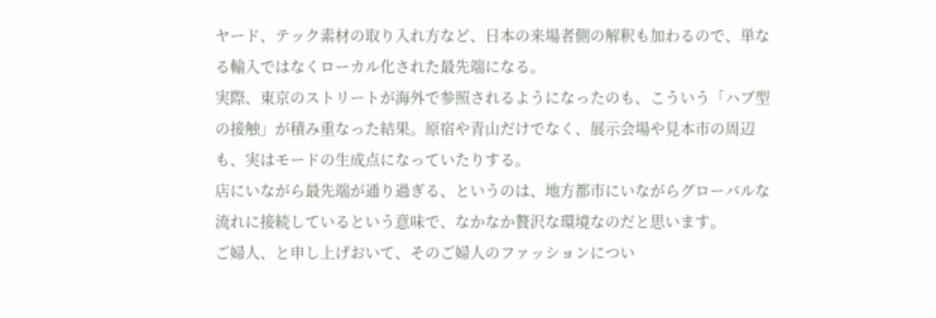ヤード、テック素材の取り入れ方など、日本の来場者側の解釈も加わるので、単なる輸入ではなくローカル化された最先端になる。
実際、東京のストリートが海外で参照されるようになったのも、こういう「ハブ型の接触」が積み重なった結果。原宿や青山だけでなく、展示会場や見本市の周辺も、実はモードの生成点になっていたりする。
店にいながら最先端が通り過ぎる、というのは、地方都市にいながらグローバルな流れに接続しているという意味で、なかなか贅沢な環境なのだと思います。
ご婦人、と申し上げおいて、そのご婦人のファッションについ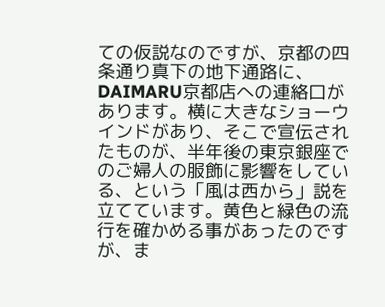ての仮説なのですが、京都の四条通り真下の地下通路に、DAIMARU京都店への連絡口があります。横に大きなショーウインドがあり、そこで宣伝されたものが、半年後の東京銀座でのご婦人の服飾に影響をしている、という「風は西から」説を立てています。黄色と緑色の流行を確かめる事があったのですが、ま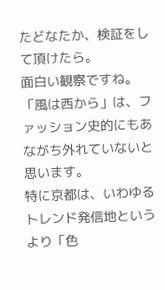たどなたか、検証をして頂けたら。
面白い観察ですね。「風は西から」は、ファッション史的にもあながち外れていないと思います。
特に京都は、いわゆるトレンド発信地というより「色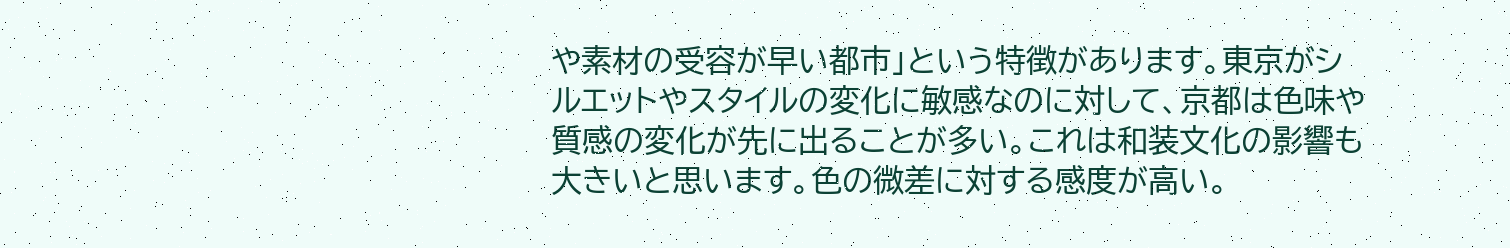や素材の受容が早い都市」という特徴があります。東京がシルエットやスタイルの変化に敏感なのに対して、京都は色味や質感の変化が先に出ることが多い。これは和装文化の影響も大きいと思います。色の微差に対する感度が高い。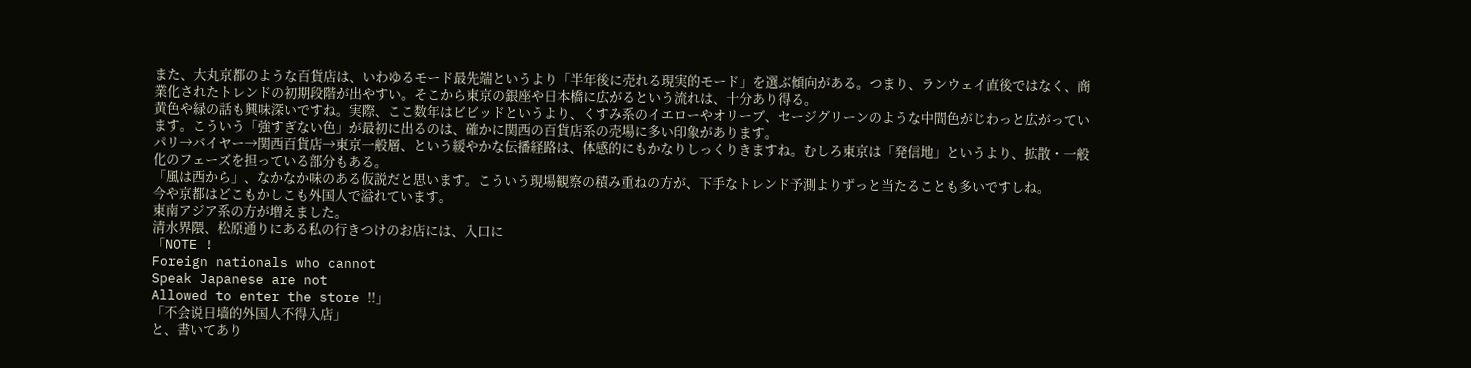また、大丸京都のような百貨店は、いわゆるモード最先端というより「半年後に売れる現実的モード」を選ぶ傾向がある。つまり、ランウェイ直後ではなく、商業化されたトレンドの初期段階が出やすい。そこから東京の銀座や日本橋に広がるという流れは、十分あり得る。
黄色や緑の話も興味深いですね。実際、ここ数年はビビッドというより、くすみ系のイエローやオリーブ、セージグリーンのような中間色がじわっと広がっています。こういう「強すぎない色」が最初に出るのは、確かに関西の百貨店系の売場に多い印象があります。
パリ→バイヤー→関西百貨店→東京一般層、という緩やかな伝播経路は、体感的にもかなりしっくりきますね。むしろ東京は「発信地」というより、拡散・一般化のフェーズを担っている部分もある。
「風は西から」、なかなか味のある仮説だと思います。こういう現場観察の積み重ねの方が、下手なトレンド予測よりずっと当たることも多いですしね。
今や京都はどこもかしこも外国人で溢れています。
東南アジア系の方が増えました。
清水界隈、松原通りにある私の行きつけのお店には、入口に
「NOTE !
Foreign nationals who cannot
Speak Japanese are not
Allowed to enter the store !!」
「不会说日墙的外国人不得入店」
と、書いてあり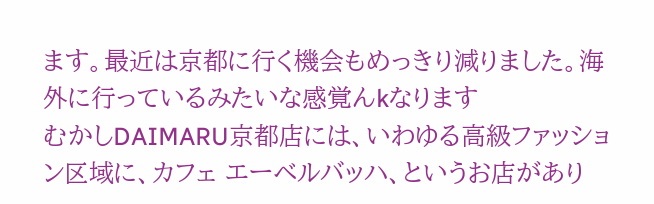ます。最近は京都に行く機会もめっきり減りました。海外に行っているみたいな感覚んkなります
むかしDAIMARU京都店には、いわゆる高級ファッション区域に、カフェ エーベルバッハ、というお店があり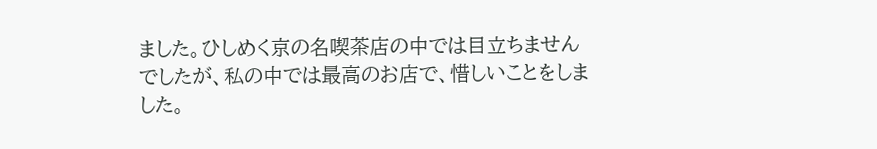ました。ひしめく京の名喫茶店の中では目立ちませんでしたが、私の中では最高のお店で、惜しいことをしました。